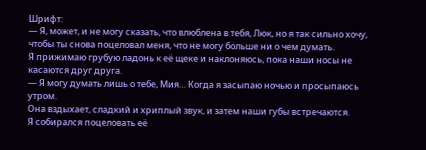Шрифт:
— Я, может, и не могу сказать, что влюблена в тебя, Люк, но я так сильно хочу, чтобы ты снова поцеловал меня, что не могу больше ни о чем думать.
Я прижимаю грубую ладонь к её щеке и наклоняюсь, пока наши носы не касаются друг друга.
— Я могу думать лишь о тебе, Мия… Когда я засыпаю ночью и просыпаюсь утром.
Она вздыхает, сладкий и хриплый звук, и затем наши губы встречаются.
Я собирался поцеловать её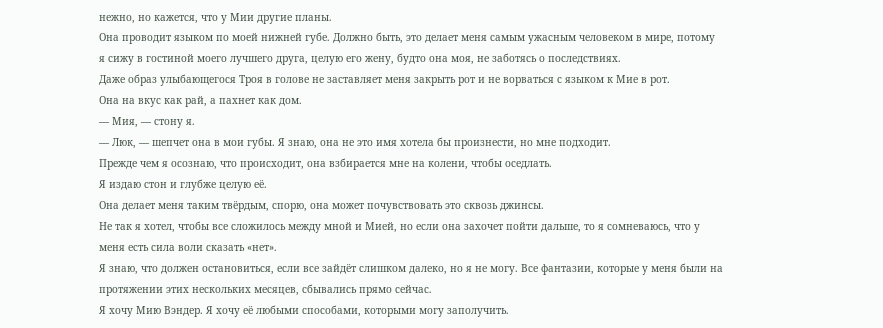нежно, но кажется, что у Мии другие планы.
Она проводит языком по моей нижней губе. Должно быть, это делает меня самым ужасным человеком в мире, потому я сижу в гостиной моего лучшего друга, целую его жену, будто она моя, не заботясь о последствиях.
Даже образ улыбающегося Троя в голове не заставляет меня закрыть рот и не ворваться с языком к Мие в рот.
Она на вкус как рай, а пахнет как дом.
— Мия, — стону я.
— Люк, — шепчет она в мои губы. Я знаю, она не это имя хотела бы произнести, но мне подходит.
Прежде чем я осознаю, что происходит, она взбирается мне на колени, чтобы оседлать.
Я издаю стон и глубже целую её.
Она делает меня таким твёрдым, спорю, она может почувствовать это сквозь джинсы.
Не так я хотел, чтобы все сложилось между мной и Мией, но если она захочет пойти дальше, то я сомневаюсь, что у меня есть сила воли сказать «нет».
Я знаю, что должен остановиться, если все зайдёт слишком далеко, но я не могу. Все фантазии, которые у меня были на протяжении этих нескольких месяцев, сбывались прямо сейчас.
Я хочу Мию Вэндер. Я хочу её любыми способами, которыми могу заполучить.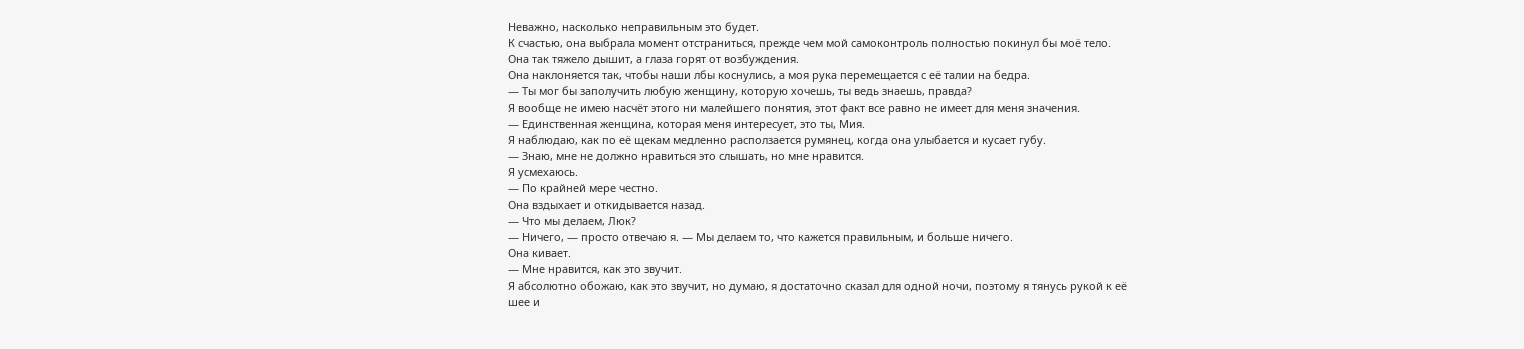Неважно, насколько неправильным это будет.
К счастью, она выбрала момент отстраниться, прежде чем мой самоконтроль полностью покинул бы моё тело. Она так тяжело дышит, а глаза горят от возбуждения.
Она наклоняется так, чтобы наши лбы коснулись, а моя рука перемещается с её талии на бедра.
— Ты мог бы заполучить любую женщину, которую хочешь, ты ведь знаешь, правда?
Я вообще не имею насчёт этого ни малейшего понятия, этот факт все равно не имеет для меня значения.
— Единственная женщина, которая меня интересует, это ты, Мия.
Я наблюдаю, как по её щекам медленно расползается румянец, когда она улыбается и кусает губу.
— Знаю, мне не должно нравиться это слышать, но мне нравится.
Я усмехаюсь.
— По крайней мере честно.
Она вздыхает и откидывается назад.
— Что мы делаем, Люк?
— Ничего, — просто отвечаю я. — Мы делаем то, что кажется правильным, и больше ничего.
Она кивает.
— Мне нравится, как это звучит.
Я абсолютно обожаю, как это звучит, но думаю, я достаточно сказал для одной ночи, поэтому я тянусь рукой к её шее и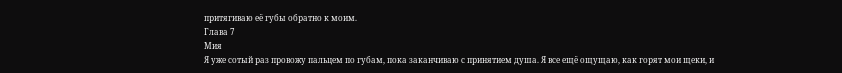притягиваю её губы обратно к моим.
Глава 7
Мия
Я уже сотый раз провожу пальцем по губам, пока заканчиваю с принятием душа. Я все ещё ощущаю, как горят мои щеки, и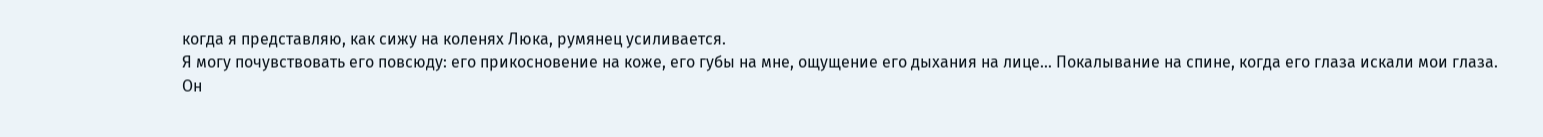когда я представляю, как сижу на коленях Люка, румянец усиливается.
Я могу почувствовать его повсюду: его прикосновение на коже, его губы на мне, ощущение его дыхания на лице… Покалывание на спине, когда его глаза искали мои глаза.
Он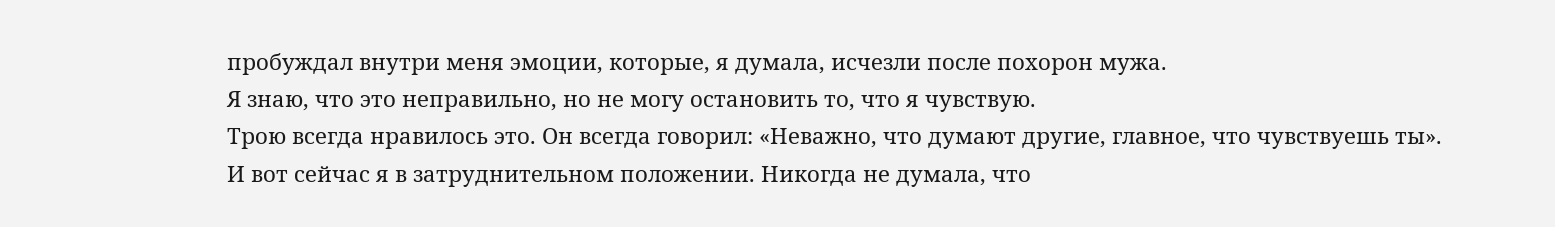пробуждал внутри меня эмоции, которые, я думала, исчезли после похорон мужа.
Я знаю, что это неправильно, но не могу остановить то, что я чувствую.
Трою всегда нравилось это. Он всегда говорил: «Неважно, что думают другие, главное, что чувствуешь ты».
И вот сейчас я в затруднительном положении. Никогда не думала, что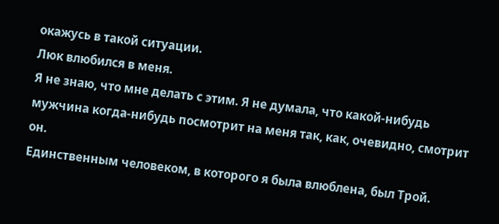окажусь в такой ситуации.
Люк влюбился в меня.
Я не знаю, что мне делать с этим. Я не думала, что какой-нибудь мужчина когда-нибудь посмотрит на меня так, как, очевидно, смотрит он.
Единственным человеком, в которого я была влюблена, был Трой.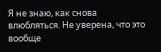Я не знаю, как снова влюбляться. Не уверена, что это вообще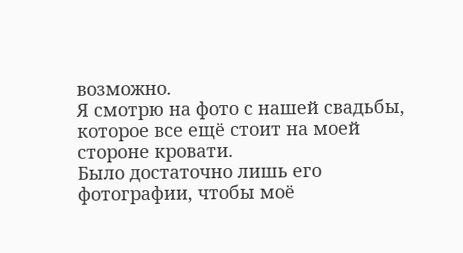возможно.
Я смотрю на фото с нашей свадьбы, которое все ещё стоит на моей стороне кровати.
Было достаточно лишь его фотографии, чтобы моё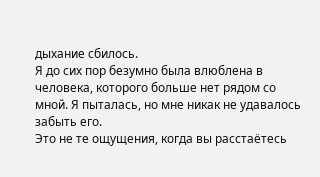дыхание сбилось.
Я до сих пор безумно была влюблена в человека, которого больше нет рядом со мной. Я пыталась, но мне никак не удавалось забыть его.
Это не те ощущения, когда вы расстаётесь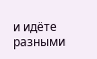и идёте разными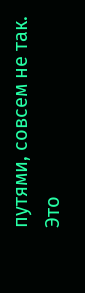путями, совсем не так. Это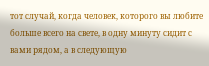тот случай, когда человек, которого вы любите больше всего на свете, в одну минуту сидит с вами рядом, а в следующую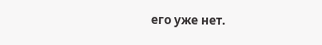его уже нет.